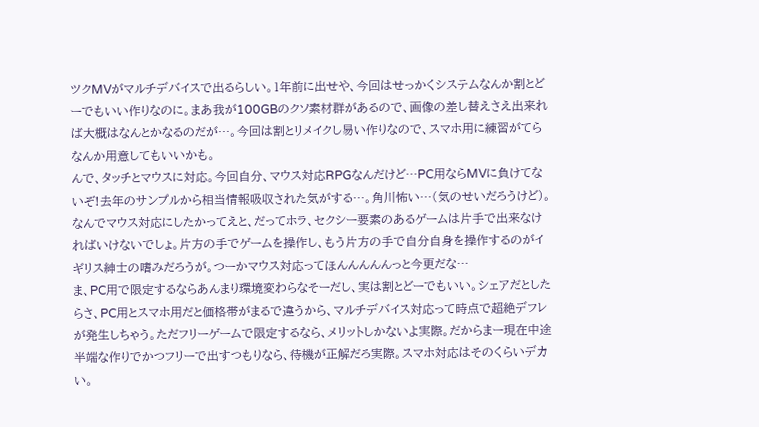ツクMVがマルチデバイスで出るらしい。1年前に出せや、今回はせっかくシステムなんか割とどーでもいい作りなのに。まあ我が100GBのクソ素材群があるので、画像の差し替えさえ出来れば大概はなんとかなるのだが…。今回は割とリメイクし易い作りなので、スマホ用に練習がてらなんか用意してもいいかも。
んで、タッチとマウスに対応。今回自分、マウス対応RPGなんだけど…PC用ならMVに負けてないぞ!去年のサンプルから相当情報吸収された気がする…。角川怖い…(気のせいだろうけど)。なんでマウス対応にしたかってえと、だってホラ、セクシー要素のあるゲームは片手で出来なければいけないでしょ。片方の手でゲームを操作し、もう片方の手で自分自身を操作するのがイギリス紳士の嗜みだろうが。つーかマウス対応ってほんんんんんっと今更だな…
ま、PC用で限定するならあんまり環境変わらなそーだし、実は割とどーでもいい。シェアだとしたらさ、PC用とスマホ用だと価格帯がまるで違うから、マルチデバイス対応って時点で超絶デフレが発生しちゃう。ただフリーゲームで限定するなら、メリットしかないよ実際。だからまー現在中途半端な作りでかつフリーで出すつもりなら、待機が正解だろ実際。スマホ対応はそのくらいデカい。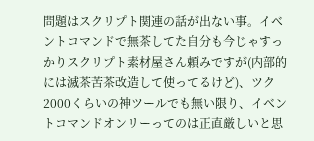問題はスクリプト関連の話が出ない事。イベントコマンドで無茶してた自分も今じゃすっかりスクリプト素材屋さん頼みですが(内部的には滅茶苦茶改造して使ってるけど)、ツク2000くらいの神ツールでも無い限り、イベントコマンドオンリーってのは正直厳しいと思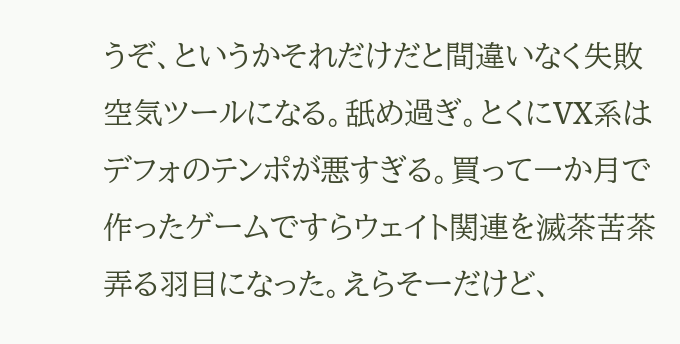うぞ、というかそれだけだと間違いなく失敗空気ツールになる。舐め過ぎ。とくにVX系はデフォのテンポが悪すぎる。買って一か月で作ったゲームですらウェイト関連を滅茶苦茶弄る羽目になった。えらそーだけど、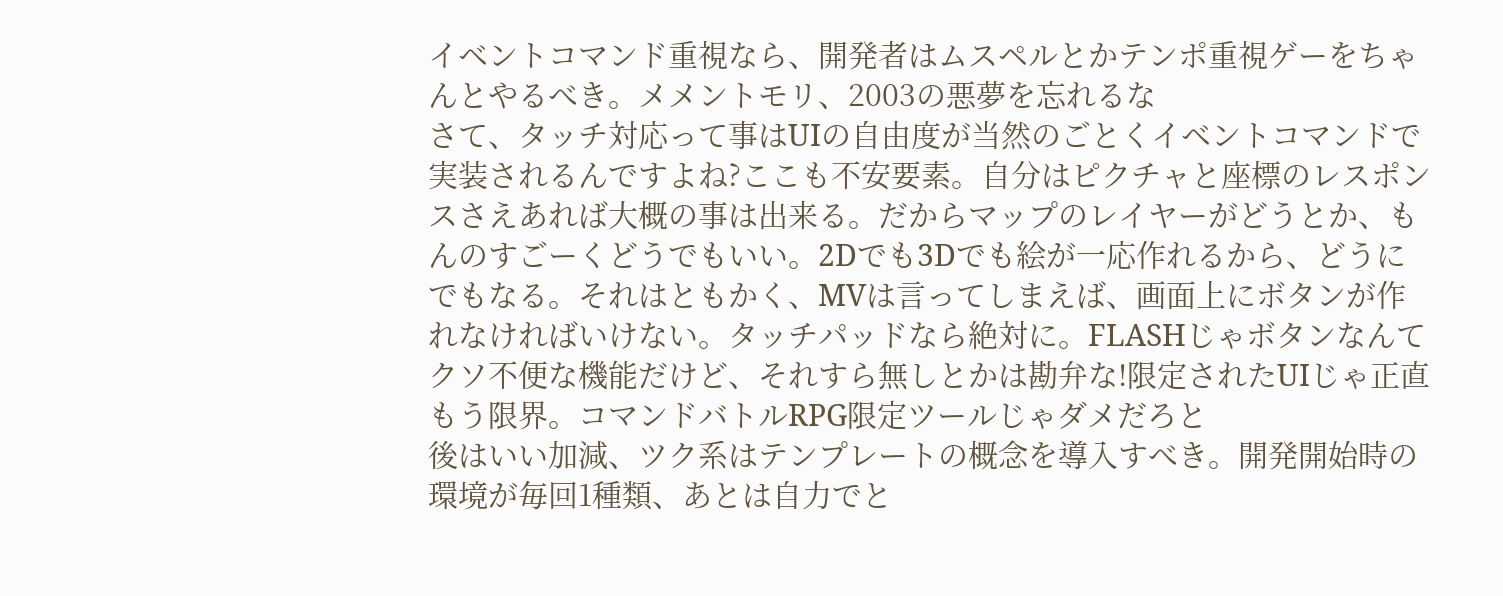イベントコマンド重視なら、開発者はムスペルとかテンポ重視ゲーをちゃんとやるべき。メメントモリ、2003の悪夢を忘れるな
さて、タッチ対応って事はUIの自由度が当然のごとくイベントコマンドで実装されるんですよね?ここも不安要素。自分はピクチャと座標のレスポンスさえあれば大概の事は出来る。だからマップのレイヤーがどうとか、もんのすごーくどうでもいい。2Dでも3Dでも絵が一応作れるから、どうにでもなる。それはともかく、MVは言ってしまえば、画面上にボタンが作れなければいけない。タッチパッドなら絶対に。FLASHじゃボタンなんてクソ不便な機能だけど、それすら無しとかは勘弁な!限定されたUIじゃ正直もう限界。コマンドバトルRPG限定ツールじゃダメだろと
後はいい加減、ツク系はテンプレートの概念を導入すべき。開発開始時の環境が毎回1種類、あとは自力でと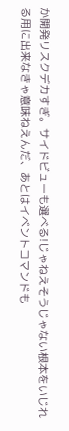か開発リスクデカすぎ。サイドビューも選べる!じゃねえそうじゃない根本をいじれる用に出来なきゃ意味ねえんだ、あとはイベントコマンドも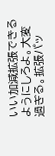いい加減拡張できるようにしろよ。大変過ぎる。拡張パッ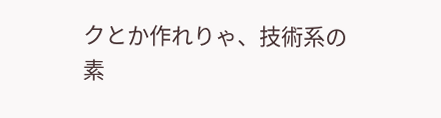クとか作れりゃ、技術系の素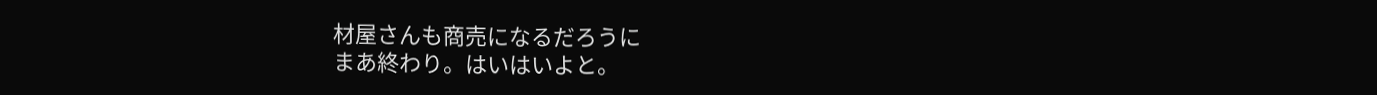材屋さんも商売になるだろうに
まあ終わり。はいはいよと。